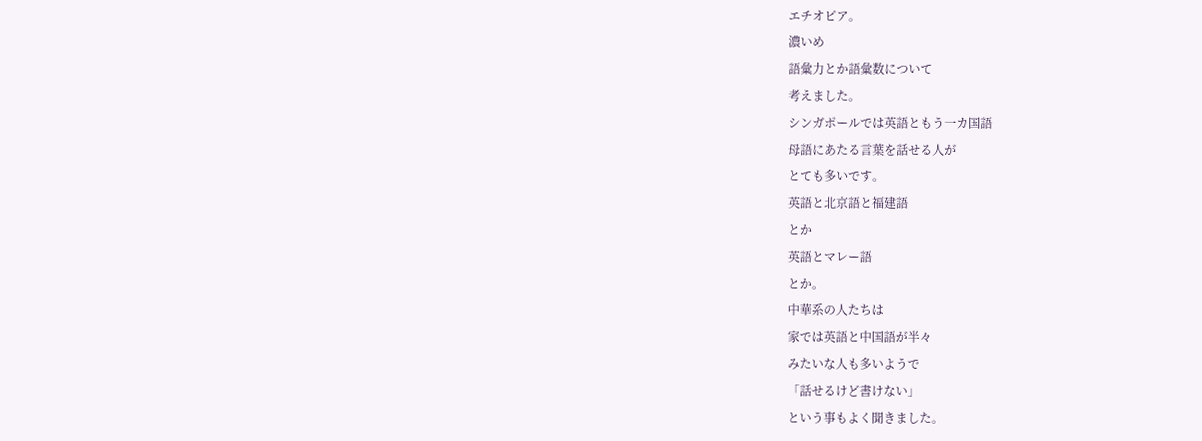エチオピア。
濃いめ
語彙力とか語彙数について
考えました。
シンガポールでは英語ともう一カ国語
母語にあたる言葉を話せる人が
とても多いです。
英語と北京語と福建語
とか
英語とマレー語
とか。
中華系の人たちは
家では英語と中国語が半々
みたいな人も多いようで
「話せるけど書けない」
という事もよく聞きました。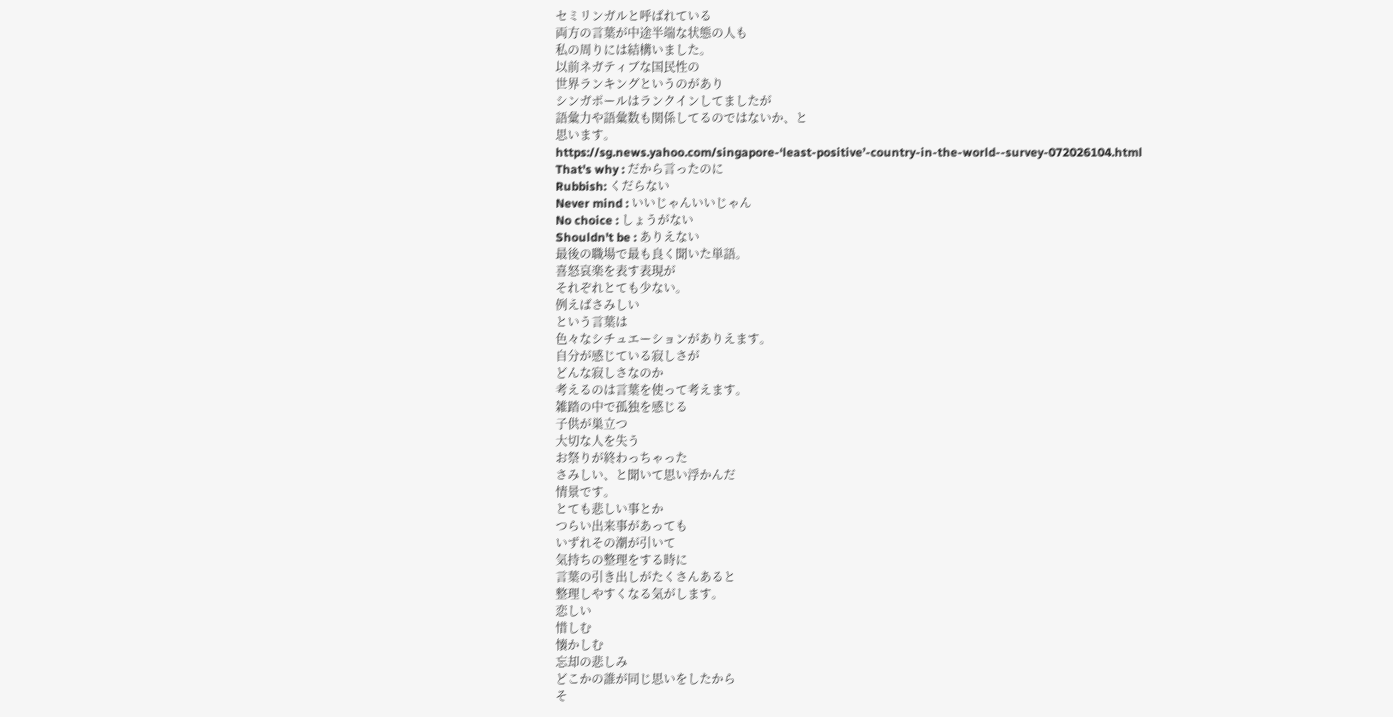セミリンガルと呼ばれている
両方の言葉が中途半端な状態の人も
私の周りには結構いました。
以前ネガティブな国民性の
世界ランキングというのがあり
シンガポールはランクインしてましたが
語彙力や語彙数も関係してるのではないか、と
思います。
https://sg.news.yahoo.com/singapore-‘least-positive’-country-in-the-world--survey-072026104.html
That's why : だから言ったのに
Rubbish: くだらない
Never mind : いいじゃんいいじゃん
No choice : しょうがない
Shouldn't be : ありえない
最後の職場で最も良く聞いた単語。
喜怒哀楽を表す表現が
それぞれとても少ない。
例えばさみしい
という言葉は
色々なシチュエーションがありえます。
自分が感じている寂しさが
どんな寂しさなのか
考えるのは言葉を使って考えます。
雑踏の中で孤独を感じる
子供が巣立つ
大切な人を失う
お祭りが終わっちゃった
さみしい、と聞いて思い浮かんだ
情景です。
とても悲しい事とか
つらい出来事があっても
いずれその潮が引いて
気持ちの整理をする時に
言葉の引き出しがたくさんあると
整理しやすくなる気がします。
恋しい
惜しむ
懐かしむ
忘却の悲しみ
どこかの誰が同じ思いをしたから
そ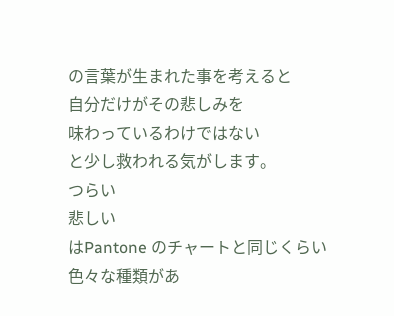の言葉が生まれた事を考えると
自分だけがその悲しみを
味わっているわけではない
と少し救われる気がします。
つらい
悲しい
はPantone のチャートと同じくらい
色々な種類があ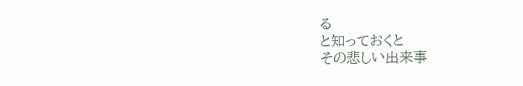る
と知っておくと
その悲しい出来事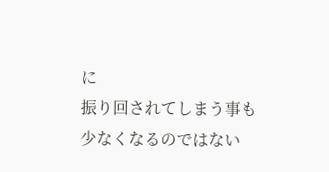に
振り回されてしまう事も
少なくなるのではない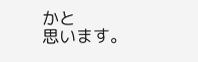かと
思います。